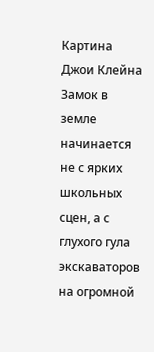Картина Джои Клейна Замок в земле начинается не с ярких школьных сцен, а с глухого гула экскаваторов на огромной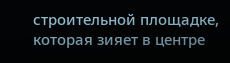строительной площадке, которая зияет в центре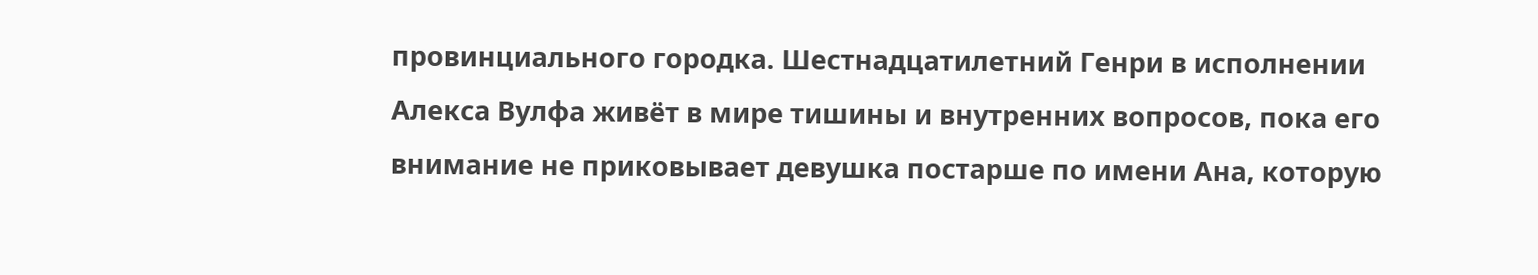провинциального городка. Шестнадцатилетний Генри в исполнении Алекса Вулфа живёт в мире тишины и внутренних вопросов, пока его внимание не приковывает девушка постарше по имени Ана, которую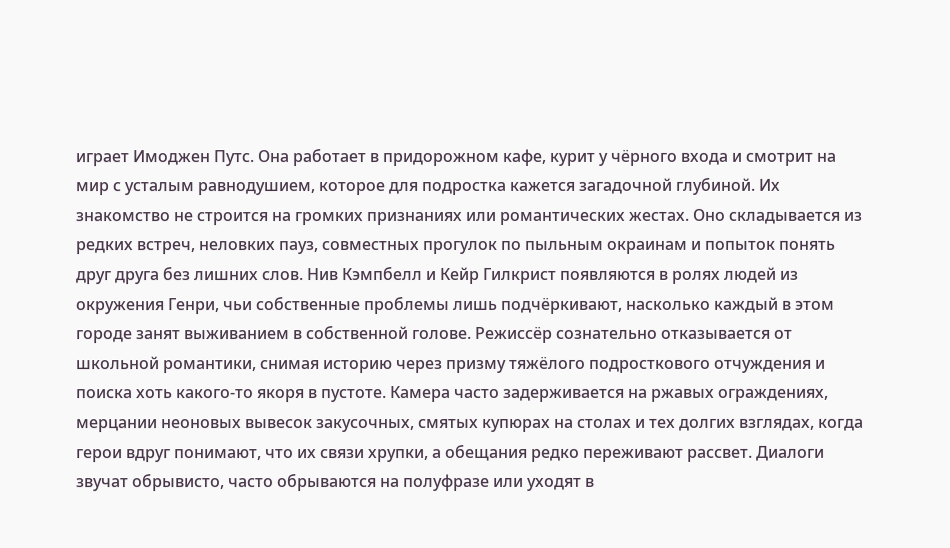играет Имоджен Путс. Она работает в придорожном кафе, курит у чёрного входа и смотрит на мир с усталым равнодушием, которое для подростка кажется загадочной глубиной. Их знакомство не строится на громких признаниях или романтических жестах. Оно складывается из редких встреч, неловких пауз, совместных прогулок по пыльным окраинам и попыток понять друг друга без лишних слов. Нив Кэмпбелл и Кейр Гилкрист появляются в ролях людей из окружения Генри, чьи собственные проблемы лишь подчёркивают, насколько каждый в этом городе занят выживанием в собственной голове. Режиссёр сознательно отказывается от школьной романтики, снимая историю через призму тяжёлого подросткового отчуждения и поиска хоть какого-то якоря в пустоте. Камера часто задерживается на ржавых ограждениях, мерцании неоновых вывесок закусочных, смятых купюрах на столах и тех долгих взглядах, когда герои вдруг понимают, что их связи хрупки, а обещания редко переживают рассвет. Диалоги звучат обрывисто, часто обрываются на полуфразе или уходят в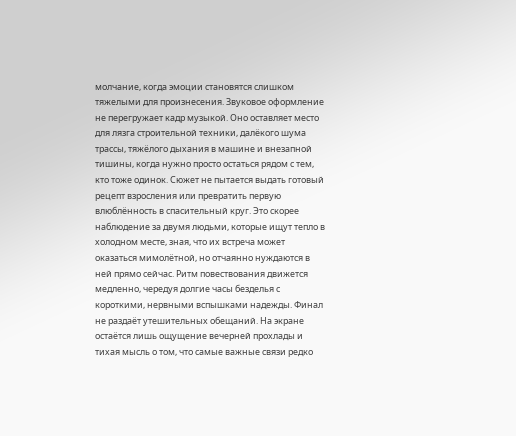молчание, когда эмоции становятся слишком тяжелыми для произнесения. Звуковое оформление не перегружает кадр музыкой. Оно оставляет место для лязга строительной техники, далёкого шума трассы, тяжёлого дыхания в машине и внезапной тишины, когда нужно просто остаться рядом с тем, кто тоже одинок. Сюжет не пытается выдать готовый рецепт взросления или превратить первую влюблённость в спасительный круг. Это скорее наблюдение за двумя людьми, которые ищут тепло в холодном месте, зная, что их встреча может оказаться мимолётной, но отчаянно нуждаются в ней прямо сейчас. Ритм повествования движется медленно, чередуя долгие часы безделья с короткими, нервными вспышками надежды. Финал не раздаёт утешительных обещаний. На экране остаётся лишь ощущение вечерней прохлады и тихая мысль о том, что самые важные связи редко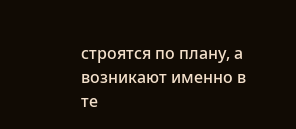строятся по плану, а возникают именно в те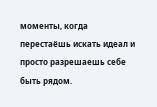моменты, когда перестаёшь искать идеал и просто разрешаешь себе быть рядом.